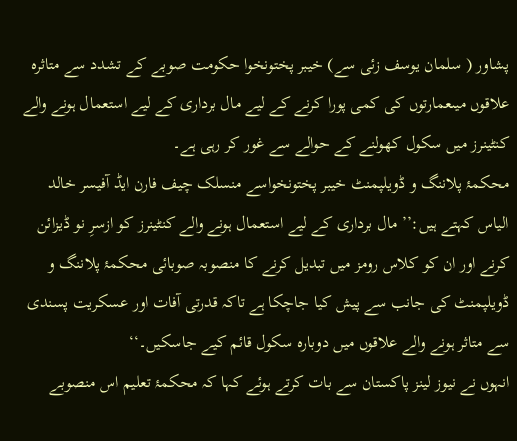پشاور ( سلمان یوسف زئی سے) خیبر پختونخوا حکومت صوبے کے تشدد سے متاثرہ علاقوں میںعمارتوں کی کمی پورا کرنے کے لیے مال برداری کے لیے استعمال ہونے والے کنٹینرز میں سکول کھولنے کے حوالے سے غور کر رہی ہے۔
محکمۂ پلاننگ و ڈویلپمنٹ خیبر پختونخواسے منسلک چیف فارن ایڈ آفیسر خالد الیاس کہتے ہیں:’’ مال برداری کے لیے استعمال ہونے والے کنٹینرز کو ازسرِ نو ڈیزائن کرنے اور ان کو کلاس رومز میں تبدیل کرنے کا منصوبہ صوبائی محکمۂ پلاننگ و ڈویلپمنٹ کی جانب سے پیش کیا جاچکا ہے تاکہ قدرتی آفات اور عسکریت پسندی سے متاثر ہونے والے علاقوں میں دوبارہ سکول قائم کیے جاسکیں۔‘‘
انہوں نے نیوز لینز پاکستان سے بات کرتے ہوئے کہا کہ محکمۂ تعلیم اس منصوبے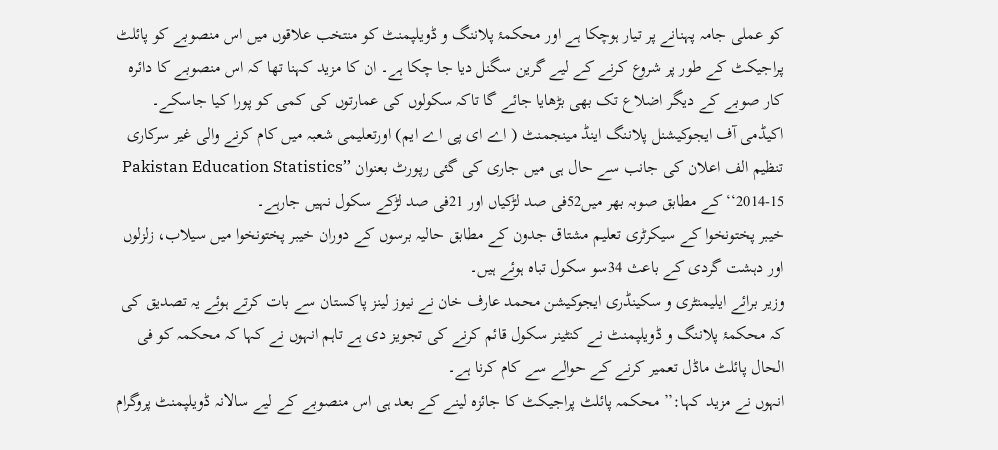کو عملی جامہ پہنانے پر تیار ہوچکا ہے اور محکمۂ پلاننگ و ڈویلپمنٹ کو منتخب علاقوں میں اس منصوبے کو پائلٹ پراجیکٹ کے طور پر شروع کرنے کے لیے گرین سگنل دیا جا چکا ہے۔ ان کا مزید کہنا تھا کہ اس منصوبے کا دائرہ کار صوبے کے دیگر اضلاع تک بھی بڑھایا جائے گا تاکہ سکولوں کی عمارتوں کی کمی کو پورا کیا جاسکے۔
اکیڈمی آف ایجوکیشنل پلاننگ اینڈ مینجمنٹ ( اے ای پی اے ایم) اورتعلیمی شعبہ میں کام کرنے والی غیر سرکاری تنظیم الف اعلان کی جانب سے حال ہی میں جاری کی گئی رپورٹ بعنوان ’’Pakistan Education Statistics 2014-15‘‘ کے مطابق صوبہ بھر میں52فی صد لڑکیاں اور 21فی صد لڑکے سکول نہیں جارہے۔
خیبر پختونخوا کے سیکرٹری تعلیم مشتاق جدون کے مطابق حالیہ برسوں کے دوران خیبر پختونخوا میں سیلاب، زلزلوں اور دہشت گردی کے باعث 34سو سکول تباہ ہوئے ہیں۔
وزیر برائے ایلیمنٹری و سکینڈری ایجوکیشن محمد عارف خان نے نیوز لینز پاکستان سے بات کرتے ہوئے یہ تصدیق کی کہ محکمۂ پلاننگ و ڈویلپمنٹ نے کنٹینر سکول قائم کرنے کی تجویز دی ہے تاہم انہوں نے کہا کہ محکمہ کو فی الحال پائلٹ ماڈل تعمیر کرنے کے حوالے سے کام کرنا ہے۔
انہوں نے مزید کہا:’’ محکمہ پائلٹ پراجیکٹ کا جائزہ لینے کے بعد ہی اس منصوبے کے لیے سالانہ ڈویلپمنٹ پروگرام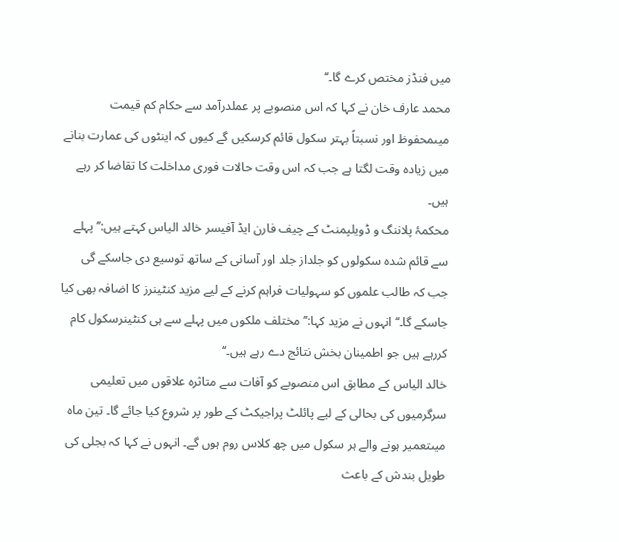میں فنڈز مختص کرے گا۔‘‘
محمد عارف خان نے کہا کہ اس منصوبے پر عملدرآمد سے حکام کم قیمت میںمحفوظ اور نسبتاً بہتر سکول قائم کرسکیں گے کیوں کہ اینٹوں کی عمارت بنانے میں زیادہ وقت لگتا ہے جب کہ اس وقت حالات فوری مداخلت کا تقاضا کر رہے ہیں۔
محکمۂ پلاننگ و ڈویلپمنٹ کے چیف فارن ایڈ آفیسر خالد الیاس کہتے ہیں:’’ پہلے سے قائم شدہ سکولوں کو جلداز جلد اور آسانی کے ساتھ توسیع دی جاسکے گی جب کہ طالب علموں کو سہولیات فراہم کرنے کے لیے مزید کنٹینرز کا اضافہ بھی کیا جاسکے گا۔‘‘ انہوں نے مزید کہا:’’ مختلف ملکوں میں پہلے سے ہی کنٹینرسکول کام کررہے ہیں جو اطمینان بخش نتائج دے رہے ہیں۔‘‘
خالد الیاس کے مطابق اس منصوبے کو آفات سے متاثرہ علاقوں میں تعلیمی سرگرمیوں کی بحالی کے لیے پائلٹ پراجیکٹ کے طور پر شروع کیا جائے گا۔ تین ماہ میںتعمیر ہونے والے ہر سکول میں چھ کلاس روم ہوں گے۔ انہوں نے کہا کہ بجلی کی طویل بندش کے باعث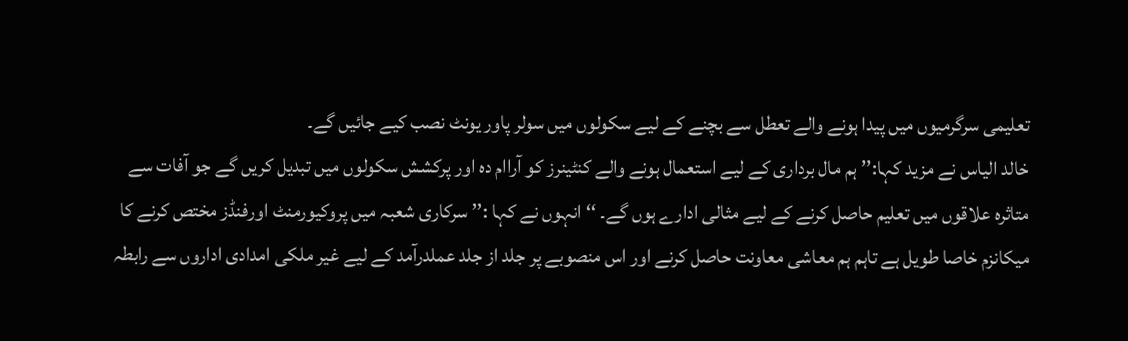تعلیمی سرگرمیوں میں پیدا ہونے والے تعطل سے بچنے کے لیے سکولوں میں سولر پاور یونٹ نصب کیے جائیں گے۔
خالد الیاس نے مزید کہا:’’ ہم مال برداری کے لیے استعمال ہونے والے کنٹینرز کو آراام دہ اور پرکشش سکولوں میں تبدیل کریں گے جو آفات سے متاثرہ علاقوں میں تعلیم حاصل کرنے کے لیے مثالی ادارے ہوں گے۔ ‘‘ انہوں نے کہا :’’ سرکاری شعبہ میں پروکیورمنٹ اورفنڈز مختص کرنے کا میکانزم خاصا طویل ہے تاہم ہم معاشی معاونت حاصل کرنے اور اس منصوبے پر جلد از جلد عملدرآمد کے لیے غیر ملکی امدادی اداروں سے رابطہ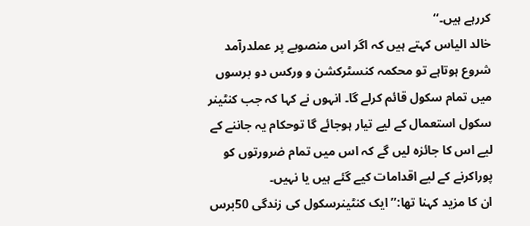کررہے ہیں۔‘‘
خالد الیاس کہتے ہیں کہ اگر اس منصوبے پر عملدرآمد شروع ہوتاہے تو محکمہ کنسٹرکشن و ورکس دو برسوں میں تمام سکول قائم کرلے گا۔ انہوں نے کہا کہ جب کنٹینر سکول استعمال کے لیے تیار ہوجائے گا توحکام یہ جاننے کے لیے اس کا جائزہ لیں گے کہ اس میں تمام ضرورتوں کو پوراکرنے کے لیے اقدامات کیے گئے ہیں یا نہیں۔
ان کا مزید کہنا تھا:’’ ایک کنٹینرسکول کی زندگی 50برس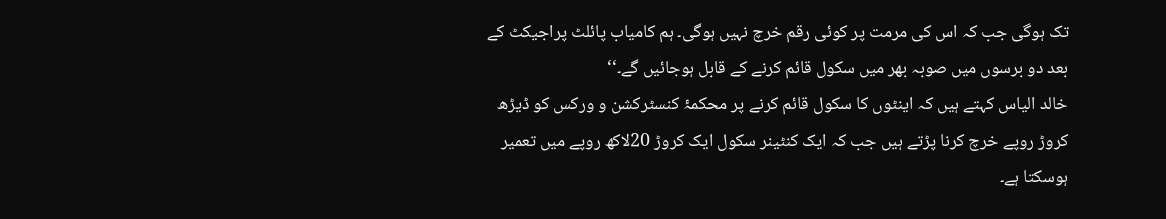تک ہوگی جب کہ اس کی مرمت پر کوئی رقم خرچ نہیں ہوگی۔ ہم کامیاب پائلٹ پراجیکٹ کے بعد دو برسوں میں صوبہ بھر میں سکول قائم کرنے کے قابل ہوجائیں گے۔‘‘
خالد الیاس کہتے ہیں کہ اینٹوں کا سکول قائم کرنے پر محکمۂ کنسٹرکشن و ورکس کو ڈیڑھ کروڑ روپے خرچ کرنا پڑتے ہیں جب کہ ایک کنٹینر سکول ایک کروڑ 20لاکھ روپے میں تعمیر ہوسکتا ہے۔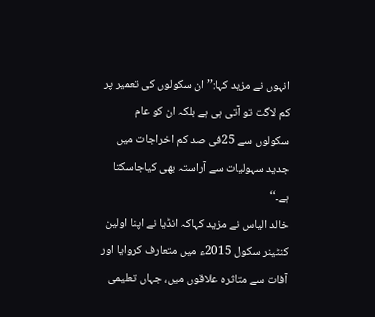انہوں نے مزید کہا:’’ ان سکولوں کی تعمیر پر کم لاگت تو آتی ہی ہے بلکہ ان کو عام سکولوں سے 25فی صد کم اخراجات میں جدید سہولیات سے آراستہ بھی کیاجاسکتا ہے۔‘‘
خالد الیاس نے مزید کہاکہ انڈیا نے اپنا اولین کنٹینر سکول 2015ء میں متعارف کروایا اور آفات سے متاثرہ علاقوں میں، جہاں تعلیمی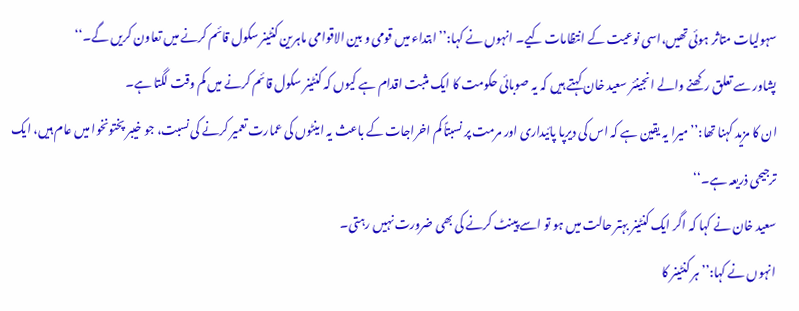سہولیات متاثر ہوئی تھیں،اسی نوعیت کے انتظامات کیے۔ انہوں نے کہا:’’ ابتداء میں قومی و بین الاقوامی ماہرین کنٹینر سکول قائم کرنے میں تعاون کریں گے۔‘‘
پشاور سے تعلق رکھنے والے انجینئر سعید خان کہتے ہیں کہ یہ صوبائی حکومت کا ایک مثبت اقدام ہے کیوں کہ کنٹینر سکول قائم کرنے میں کم وقت لگتا ہے۔
ان کا مزید کہنا تھا:’’ میرا یہ یقین ہے کہ اس کی دیرپا پائیداری اور مرمت پر نسبتاً کم اخراجات کے باعث یہ اینٹوں کی عمارت تعمیر کرنے کی نسبت، جو خیبر پختونخوا میں عام ہیں، ایک ترجیحی ذریعہ ہے۔‘‘
سعید خان نے کہا کہ اگر ایک کنٹینر بہتر حالت میں ہو تو اسے پینٹ کرنے کی بھی ضرورت نہیں رہتی۔
انہوں نے کہا:’’ ہر کنٹینر کا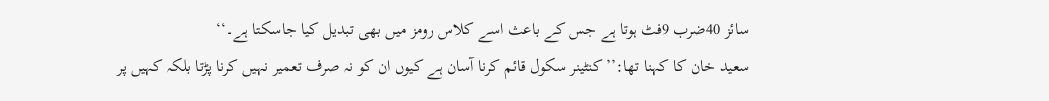سائز 40ضرب 9فٹ ہوتا ہے جس کے باعث اسے کلاس رومز میں بھی تبدیل کیا جاسکتا ہے۔‘‘
سعید خان کا کہنا تھا:’’ کنٹینر سکول قائم کرنا آسان ہے کیوں ان کو نہ صرف تعمیر نہیں کرنا پڑتا بلکہ کہیں پر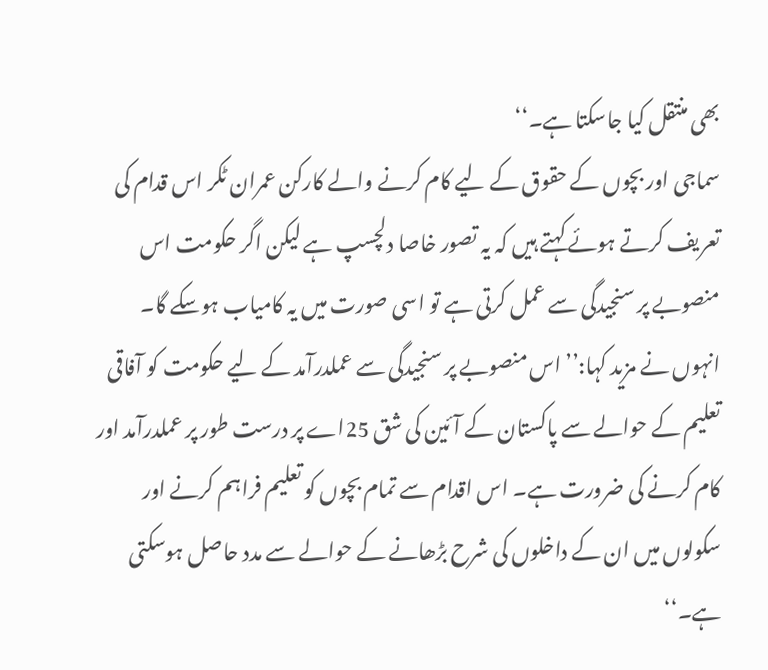بھی منتقل کیا جاسکتا ہے۔‘‘
سماجی اور بچوں کے حقوق کے لیے کام کرنے والے کارکن عمران ٹکر اس قدام کی تعریف کرتے ہوئے کہتے ہیں کہ یہ تصور خاصا دلچسپ ہے لیکن اگر حکومت اس منصوبے پر سنجیدگی سے عمل کرتی ہے تو اسی صورت میں یہ کامیاب ہوسکے گا۔
انہوں نے مزید کہا:’’ اس منصوبے پر سنجیدگی سے عملدرآمد کے لیے حکومت کو آفاقی تعلیم کے حوالے سے پاکستان کے آئین کی شق 25اے پر درست طور پر عملدرآمد اور کام کرنے کی ضرورت ہے۔ اس اقدام سے تمام بچوں کو تعلیم فراہم کرنے اور سکولوں میں ان کے داخلوں کی شرح بڑھانے کے حوالے سے مدد حاصل ہوسکتی ہے۔‘‘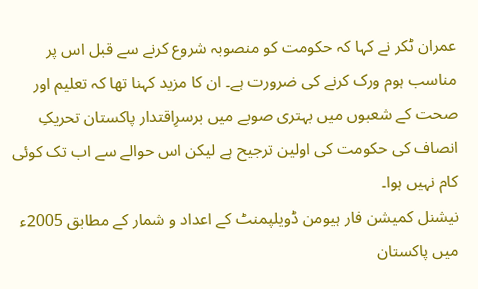عمران ٹکر نے کہا کہ حکومت کو منصوبہ شروع کرنے سے قبل اس پر مناسب ہوم ورک کرنے کی ضرورت ہے۔ ان کا مزید کہنا تھا کہ تعلیم اور صحت کے شعبوں میں بہتری صوبے میں برسرِاقتدار پاکستان تحریکِ انصاف کی حکومت کی اولین ترجیح ہے لیکن اس حوالے سے اب تک کوئی کام نہیں ہوا۔
نیشنل کمیشن فار ہیومن ڈویلپمنٹ کے اعداد و شمار کے مطابق 2005ء میں پاکستان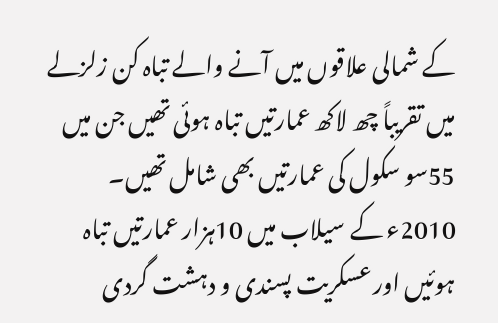کے شمالی علاقوں میں آنے والے تباہ کن زلزلے میں تقریباً چھ لاکھ عمارتیں تباہ ہوئی تھیں جن میں 55سو سکول کی عمارتیں بھی شامل تھیں۔ 2010ء کے سیلاب میں 10ہزار عمارتیں تباہ ہوئیں اور عسکریت پسندی و دہشت گردی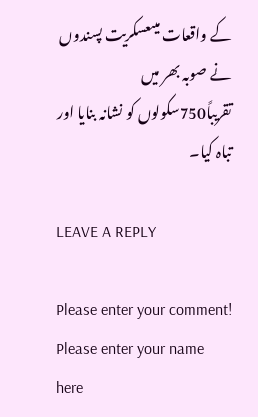کے واقعات میںعسکریت پسندوں نے صوبہ بھر میں تقریباً750سکولوں کو نشانہ بنایا اور تباہ کیا۔

LEAVE A REPLY

Please enter your comment!
Please enter your name here